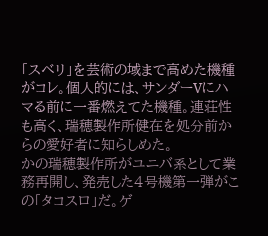「スベリ」を芸術の域まで高めた機種がコレ。個人的には、サンダーVにハマる前に一番燃えてた機種。連荘性も高く、瑞穂製作所健在を処分前からの愛好者に知らしめた。
かの瑞穂製作所がユニバ系として業務再開し、発売した4号機第一弾がこの「タコスロ」だ。ゲ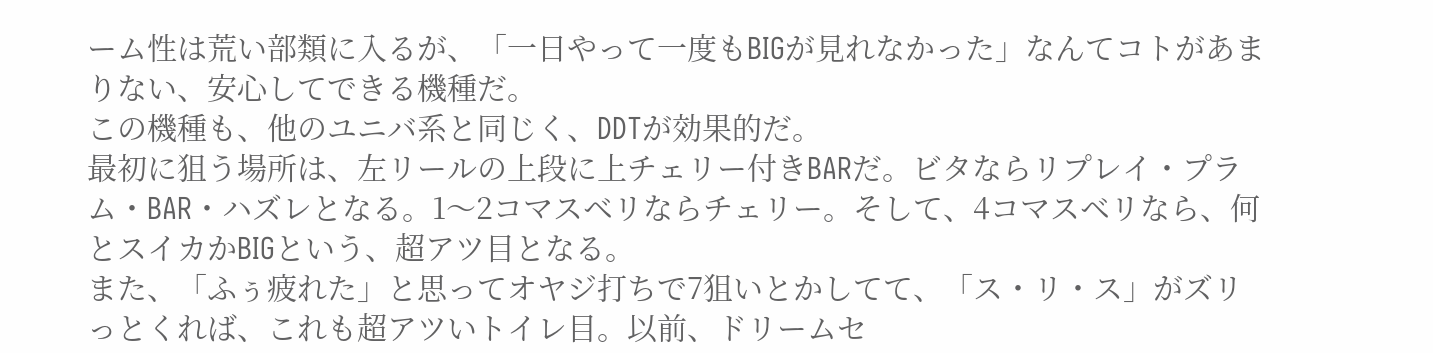ーム性は荒い部類に入るが、「一日やって一度もBIGが見れなかった」なんてコトがあまりない、安心してできる機種だ。
この機種も、他のユニバ系と同じく、DDTが効果的だ。
最初に狙う場所は、左リールの上段に上チェリー付きBARだ。ビタならリプレイ・プラム・BAR・ハズレとなる。1〜2コマスベリならチェリー。そして、4コマスベリなら、何とスイカかBIGという、超アツ目となる。
また、「ふぅ疲れた」と思ってオヤジ打ちで7狙いとかしてて、「ス・リ・ス」がズリっとくれば、これも超アツいトイレ目。以前、ドリームセ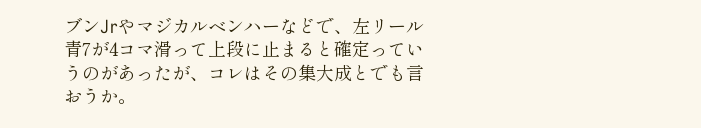ブンJrやマジカルベンハーなどで、左リール青7が4コマ滑って上段に止まると確定っていうのがあったが、コレはその集大成とでも言おうか。